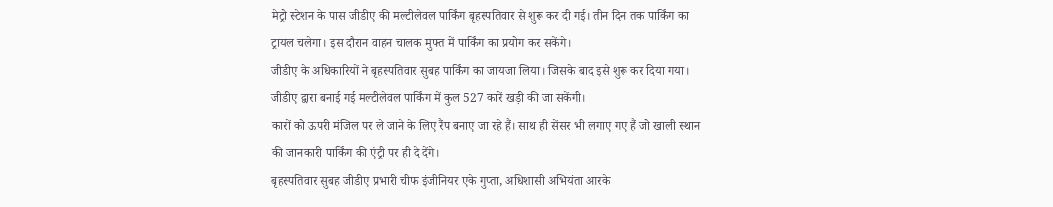मेट्रो स्टेशन के पास जीडीए की मल्टीलेवल पार्किंग बृहस्पतिवार से शुरू कर दी गई। तीन दिन तक पार्किंग का ट्रायल चलेगा। इस दौरान वाहन चालक मुफ्त में पार्किंग का प्रयोग कर सकेंगे।
जीडीए के अधिकारियों ने बृहस्पतिवार सुबह पार्किंग का जायजा लिया। जिसके बाद इसे शुरू कर दिया गया। जीडीए द्वारा बनाई गई मल्टीलेवल पार्किंग में कुल 527 कारें खड़ी की जा सकेंगी।
कारों को ऊपरी मंजिल पर ले जाने के लिए रैंप बनाए जा रहे हैं। साथ ही सेंसर भी लगाए गए हैं जो खाली स्थान की जानकारी पार्किंग की एंट्री पर ही दे देंगे।
बृहस्पतिवार सुबह जीडीए प्रभारी चीफ इंजीनियर एके गुप्ता, अधिशासी अभियंता आरके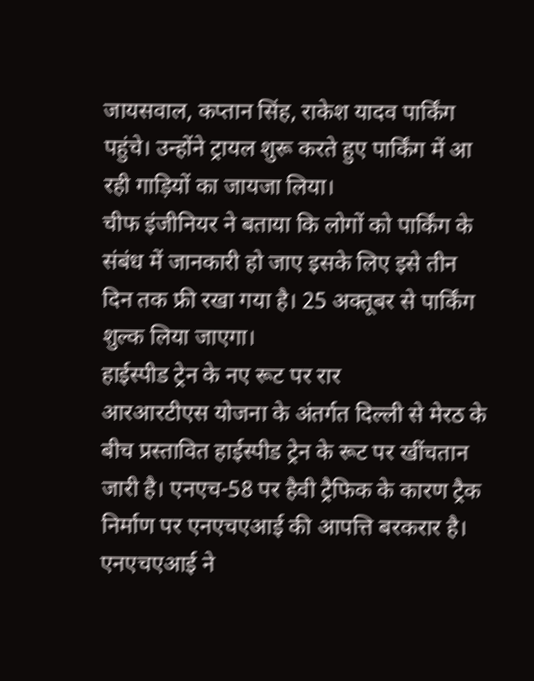जायसवाल, कप्तान सिंह, राकेश यादव पार्किंग पहुंचे। उन्होंने ट्रायल शुरू करते हुए पार्किंग में आ रही गाड़ियों का जायजा लिया।
चीफ इंजीनियर ने बताया कि लोगों को पार्किंग के संबंध में जानकारी हो जाए इसके लिए इसे तीन दिन तक फ्री रखा गया है। 25 अक्तूबर से पार्किंग शुल्क लिया जाएगा।
हाईस्पीड ट्रेन के नए रूट पर रार
आरआरटीएस योजना के अंतर्गत दिल्ली से मेरठ के बीच प्रस्तावित हाईस्पीड ट्रेन के रूट पर खींचतान जारी है। एनएच-58 पर हैवी ट्रैफिक के कारण ट्रैक निर्माण पर एनएचएआई की आपत्ति बरकरार है।
एनएचएआई ने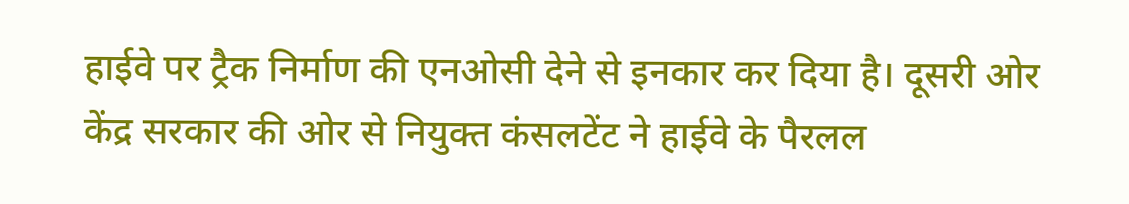हाईवे पर ट्रैक निर्माण की एनओसी देने से इनकार कर दिया है। दूसरी ओर केंद्र सरकार की ओर से नियुक्त कंसलटेंट ने हाईवे के पैरलल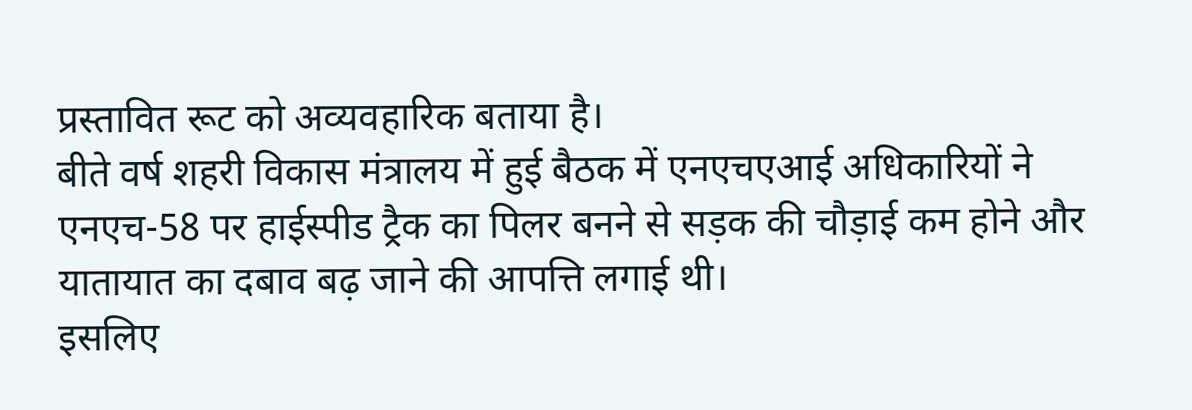प्रस्तावित रूट को अव्यवहारिक बताया है।
बीते वर्ष शहरी विकास मंत्रालय में हुई बैठक में एनएचएआई अधिकारियों ने एनएच-58 पर हाईस्पीड ट्रैक का पिलर बनने से सड़क की चौड़ाई कम होने और यातायात का दबाव बढ़ जाने की आपत्ति लगाई थी।
इसलिए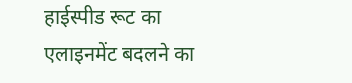हाईस्पीड रूट का एलाइनमेंट बदलने का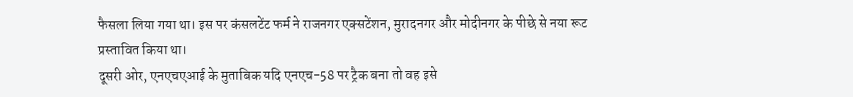फैसला लिया गया था। इस पर कंसलटेंट फर्म ने राजनगर एक्सटेंशन, मुरादनगर और मोदीनगर के पीछे से नया रूट प्रस्तावित किया था।
दूसरी ओर, एनएचएआई के मुताबिक यदि एनएच-58 पर ट्रैक बना तो वह इसे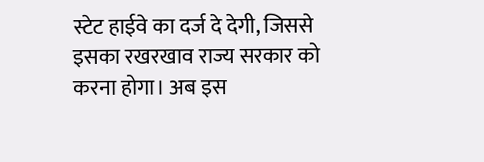स्टेट हाईवे का दर्ज दे देगी, जिससे इसका रखरखाव राज्य सरकार को करना होगा। अब इस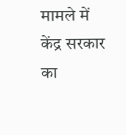मामले में केंद्र सरकार का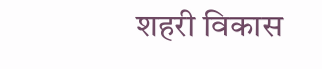शहरी विकास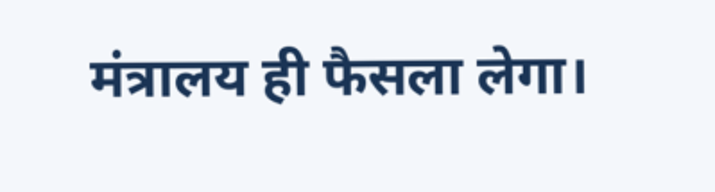मंत्रालय ही फैसला लेगा।